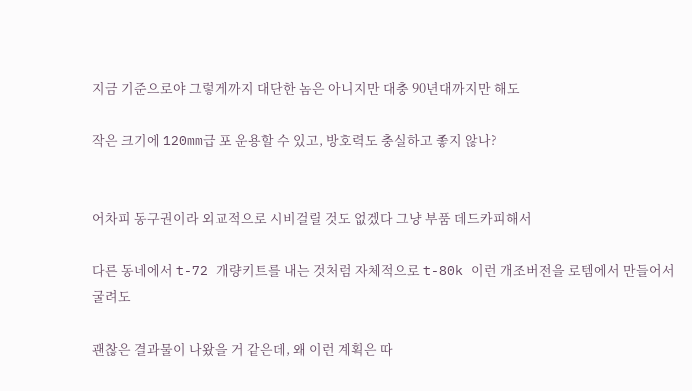지금 기준으로야 그렇게까지 대단한 놈은 아니지만 대충 90년대까지만 해도

작은 크기에 120mm급 포 운용할 수 있고, 방호력도 충실하고 좋지 않나?


어차피 동구권이라 외교적으로 시비걸릴 것도 없겠다 그냥 부품 데드카피해서

다른 동네에서 t-72 개량키트를 내는 것처럼 자체적으로 t-80k 이런 개조버전을 로템에서 만들어서 굴려도

괜찮은 결과물이 나왔을 거 같은데, 왜 이런 계획은 따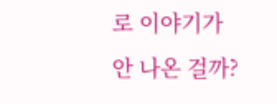로 이야기가 안 나온 걸까?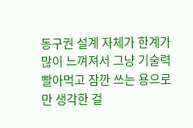동구권 설계 자체가 한계가 많이 느껴져서 그냥 기술력 빨아먹고 잠깐 쓰는 용으로만 생각한 걸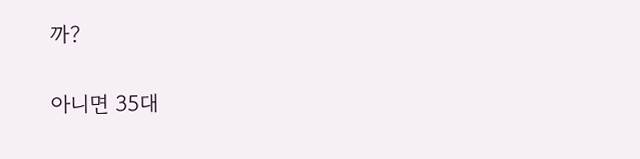까?

아니면 35대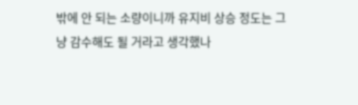밖에 안 되는 소량이니까 유지비 상승 정도는 그냥 감수해도 될 거라고 생각했나